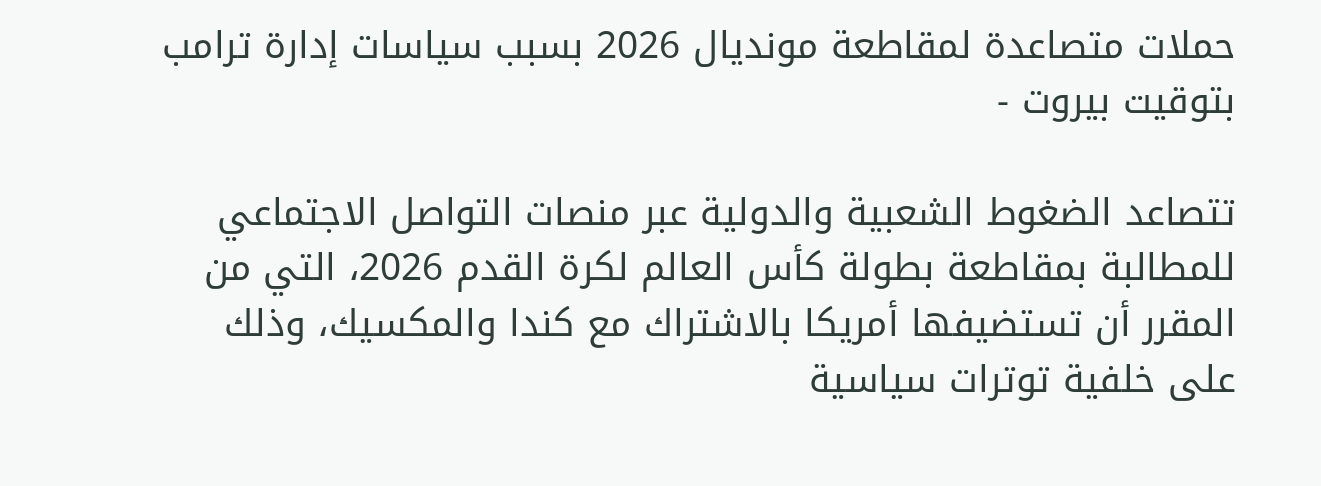حملات متصاعدة لمقاطعة مونديال 2026 بسبب سياسات إدارة ترامب
بتوقيت بيروت -

تتصاعد الضغوط الشعبية والدولية عبر منصات التواصل الاجتماعي للمطالبة بمقاطعة بطولة كأس العالم لكرة القدم 2026، التي من المقرر أن تستضيفها أمريكا بالاشتراك مع كندا والمكسيك، وذلك على خلفية توترات سياسية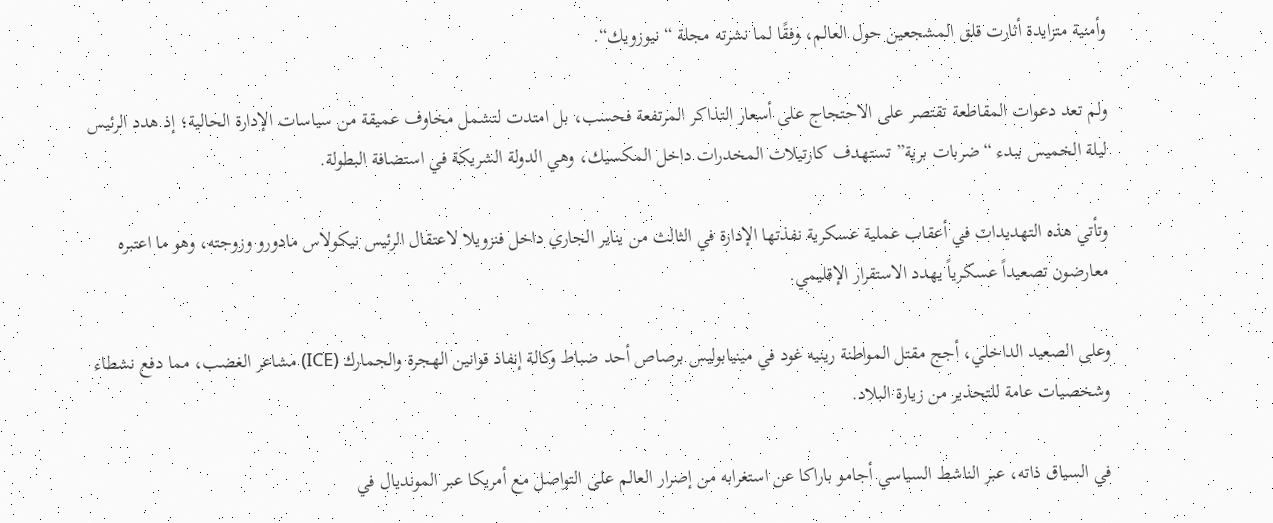وأمنية متزايدة أثارت قلق المشجعين حول العالم، وفقًا لما نشرته مجلة “نيوزويك“.

ولم تعد دعوات المقاطعة تقتصر على الاحتجاج على أسعار التذاكر المرتفعة فحسب، بل امتدت لتشمل مخاوف عميقة من سياسات الإدارة الحالية؛ إذ هدد الرئيس ليلة الخميس ببدء “ضربات برية” تستهدف كارتيلات المخدرات داخل المكسيك، وهي الدولة الشريكة في استضافة البطولة.

وتأتي هذه التهديدات في أعقاب عملية عسكرية نفذتها الإدارة في الثالث من يناير الجاري داخل فنزويلا لاعتقال الرئيس نيكولاس مادورو وزوجته، وهو ما اعتبره معارضون تصعيداً عسكرياً يهدد الاستقرار الإقليمي.

وعلى الصعيد الداخلي، أجج مقتل المواطنة رينيه غود في مينيابوليس برصاص أحد ضباط وكالة إنفاذ قوانين الهجرة والجمارك (ICE) مشاعر الغضب، مما دفع نشطاء وشخصيات عامة للتحذير من زيارة البلاد.

في السياق ذاته، عبر الناشط السياسي أجامو باراكا عن استغرابه من إصرار العالم على التواصل مع أمريكا عبر المونديال في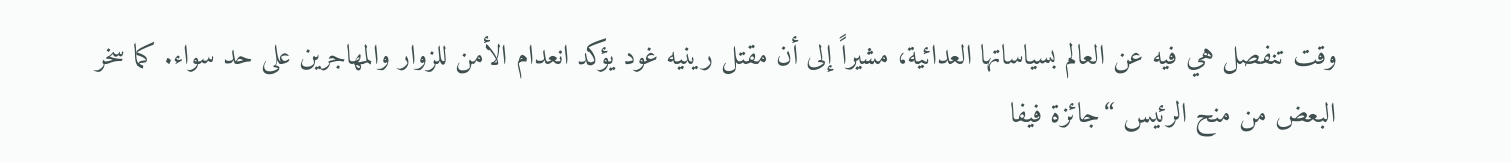وقت تنفصل هي فيه عن العالم بسياساتها العدائية، مشيراً إلى أن مقتل رينيه غود يؤكد انعدام الأمن للزوار والمهاجرين على حد سواء. كما سخر البعض من منح الرئيس “جائزة فيفا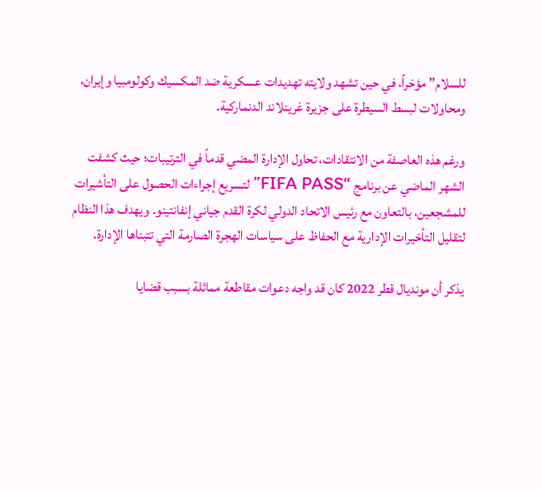للسلام” مؤخراً، في حين تشهد ولايته تهديدات عسكرية ضد المكسيك وكولومبيا وإيران، ومحاولات لبسط السيطرة على جزيرة غرينلاند الدنماركية.

ورغم هذه العاصفة من الانتقادات، تحاول الإدارة المضي قدماً في الترتيبات؛ حيث كشفت الشهر الماضي عن برنامج “FIFA PASS” لتسريع إجراءات الحصول على التأشيرات للمشجعين، بالتعاون مع رئيس الاتحاد الدولي لكرة القدم جياني إنفانتينو. ويهدف هذا النظام لتقليل التأخيرات الإدارية مع الحفاظ على سياسات الهجرة الصارمة التي تتبناها الإدارة.

يذكر أن مونديال قطر 2022 كان قد واجه دعوات مقاطعة مماثلة بسبب قضايا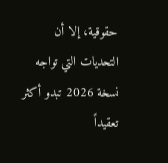حقوقية، إلا أن التحديات التي تواجه نسخة 2026 تبدو أكثر تعقيداً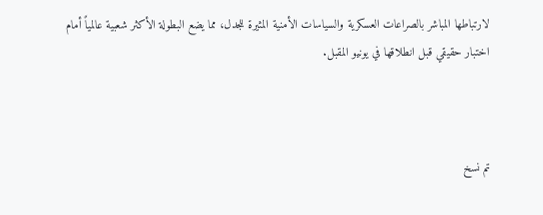لارتباطها المباشر بالصراعات العسكرية والسياسات الأمنية المثيرة للجدل، مما يضع البطولة الأكثر شعبية عالمياً أمام اختبار حقيقي قبل انطلاقها في يونيو المقبل.



تم نسخ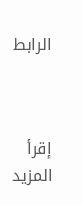الرابط



إقرأ المزيد